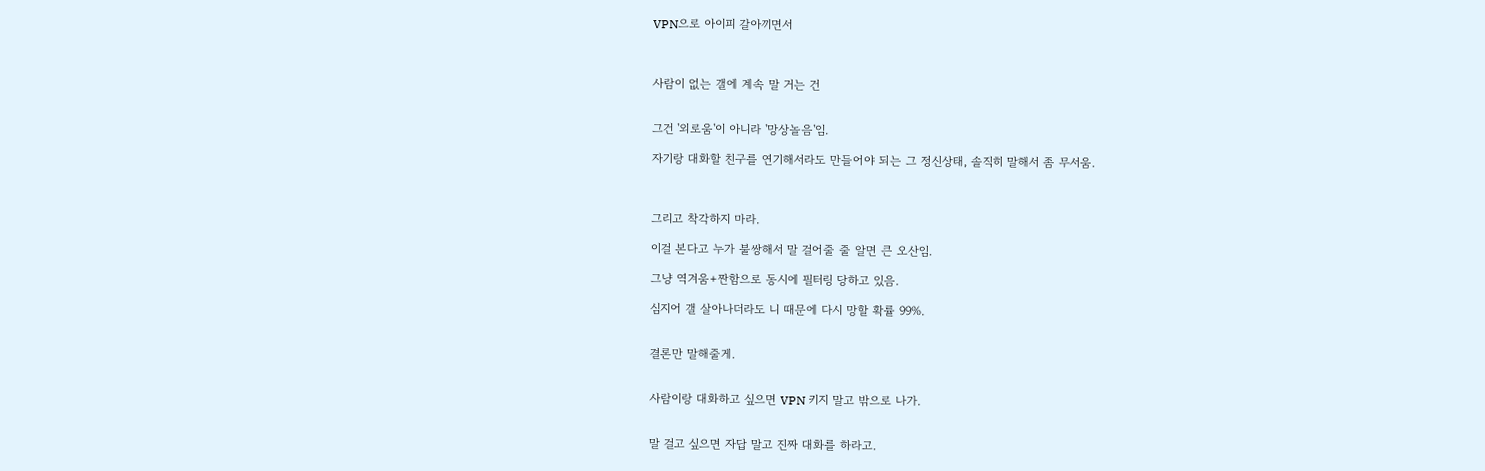VPN으로 아이피 갈아끼면서



사람이 없는 갤에 계속 말 거는 건


그건 '외로움'이 아니라 '망상놀음'임.

자기랑 대화할 친구를 연기해서라도 만들어야 되는 그 정신상태, 솔직히 말해서 좀 무서움.



그리고 착각하지 마라.

이걸 본다고 누가 불쌍해서 말 걸어줄 줄 알면 큰 오산임.

그냥 역겨움+짠함으로 동시에 필터링 당하고 있음.

심지어 갤 살아나더라도 니 때문에 다시 망할 확률 99%.


결론만 말해줄게.


사람이랑 대화하고 싶으면 VPN 키지 말고 밖으로 나가.


말 걸고 싶으면 자답 말고 진짜 대화를 하라고.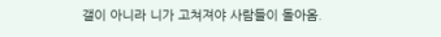갤이 아니라 니가 고쳐져야 사람들이 돌아옴.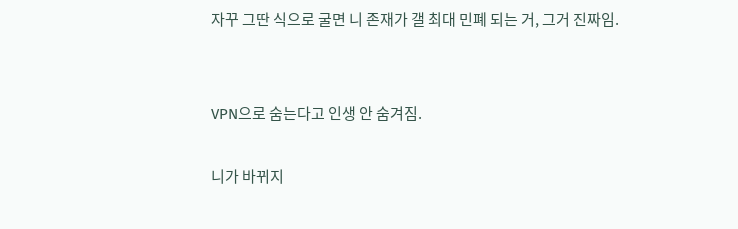자꾸 그딴 식으로 굴면 니 존재가 갤 최대 민폐 되는 거, 그거 진짜임.


VPN으로 숨는다고 인생 안 숨겨짐.

니가 바뀌지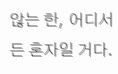않는 한, 어디서든 혼자일 거다.